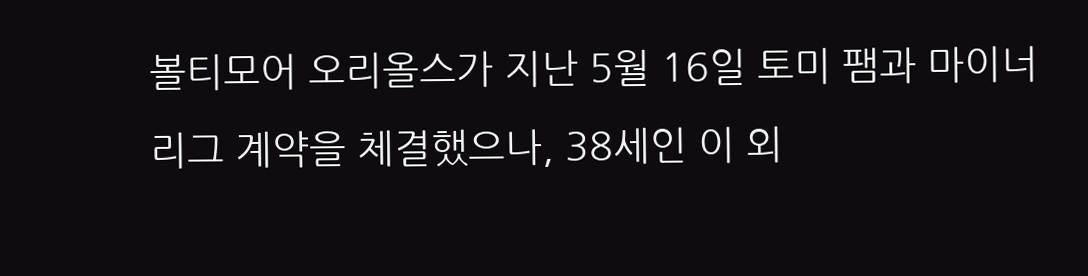볼티모어 오리올스가 지난 5월 16일 토미 팸과 마이너리그 계약을 체결했으나, 38세인 이 외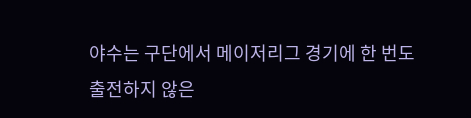야수는 구단에서 메이저리그 경기에 한 번도 출전하지 않은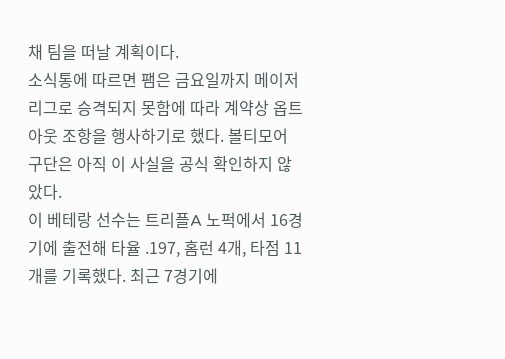채 팀을 떠날 계획이다.
소식통에 따르면 팸은 금요일까지 메이저리그로 승격되지 못함에 따라 계약상 옵트아웃 조항을 행사하기로 했다. 볼티모어 구단은 아직 이 사실을 공식 확인하지 않았다.
이 베테랑 선수는 트리플A 노퍽에서 16경기에 출전해 타율 .197, 홈런 4개, 타점 11개를 기록했다. 최근 7경기에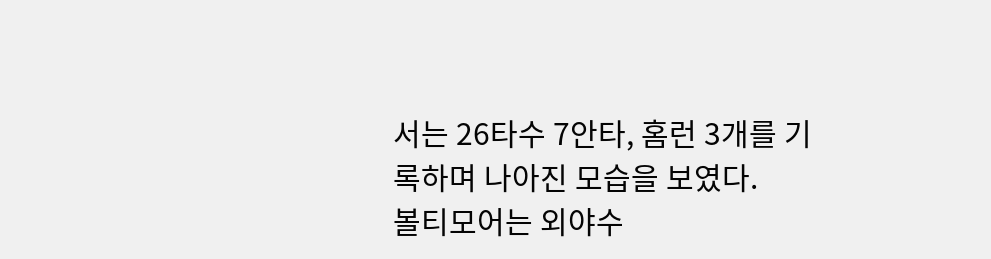서는 26타수 7안타, 홈런 3개를 기록하며 나아진 모습을 보였다.
볼티모어는 외야수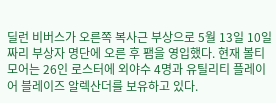딜런 비버스가 오른쪽 복사근 부상으로 5월 13일 10일짜리 부상자 명단에 오른 후 팸을 영입했다. 현재 볼티모어는 26인 로스터에 외야수 4명과 유틸리티 플레이어 블레이즈 알렉산더를 보유하고 있다.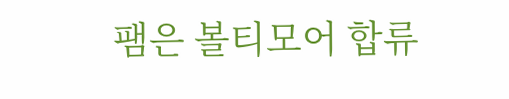팸은 볼티모어 합류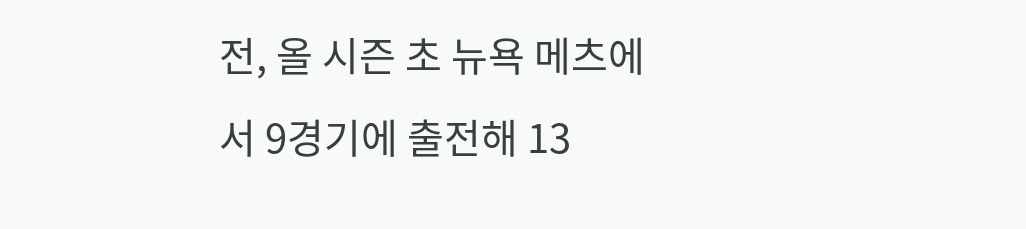전, 올 시즌 초 뉴욕 메츠에서 9경기에 출전해 13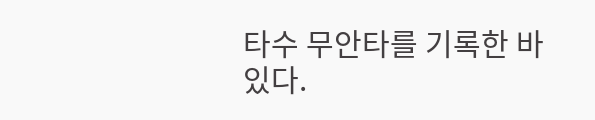타수 무안타를 기록한 바 있다.